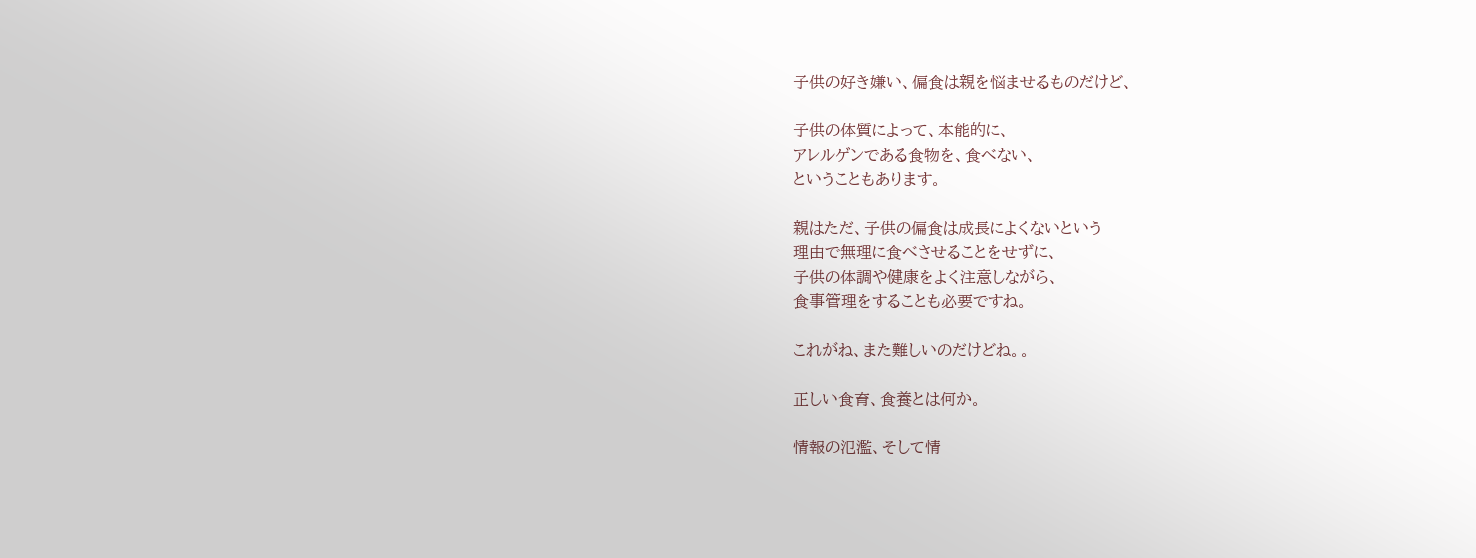子供の好き嫌い、偏食は親を悩ませるものだけど、

子供の体質によって、本能的に、
アレルゲンである食物を、食べない、
ということもあります。

親はただ、子供の偏食は成長によくないという
理由で無理に食べさせることをせずに、
子供の体調や健康をよく注意しながら、
食事管理をすることも必要ですね。

これがね、また難しいのだけどね。。

正しい食育、食養とは何か。

情報の氾濫、そして情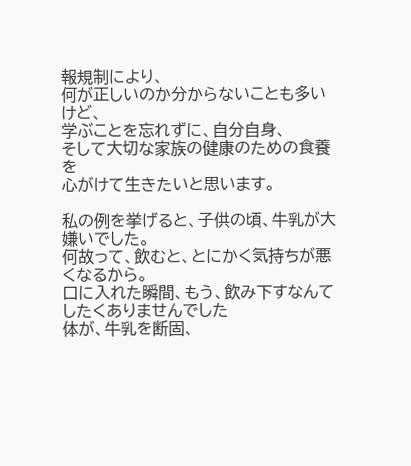報規制により、
何が正しいのか分からないことも多いけど、
学ぶことを忘れずに、自分自身、
そして大切な家族の健康のための食養を
心がけて生きたいと思います。

私の例を挙げると、子供の頃、牛乳が大嫌いでした。
何故って、飲むと、とにかく気持ちが悪くなるから。
口に入れた瞬間、もう、飲み下すなんてしたくありませんでした
体が、牛乳を断固、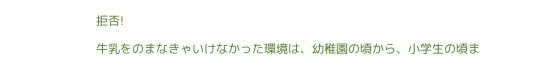拒否!

牛乳をのまなきゃいけなかった環境は、幼稚園の頃から、小学生の頃ま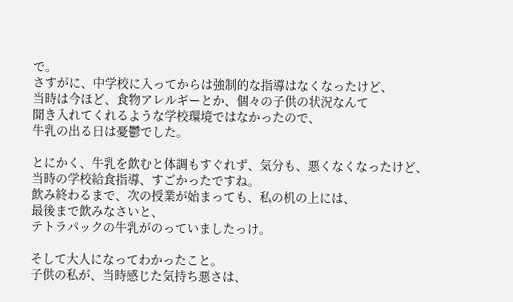で。
さすがに、中学校に入ってからは強制的な指導はなくなったけど、
当時は今ほど、食物アレルギーとか、個々の子供の状況なんて
聞き入れてくれるような学校環境ではなかったので、
牛乳の出る日は憂鬱でした。

とにかく、牛乳を飲むと体調もすぐれず、気分も、悪くなくなったけど、
当時の学校給食指導、すごかったですね。
飲み終わるまで、次の授業が始まっても、私の机の上には、
最後まで飲みなさいと、
テトラパックの牛乳がのっていましたっけ。

そして大人になってわかったこと。
子供の私が、当時感じた気持ち悪さは、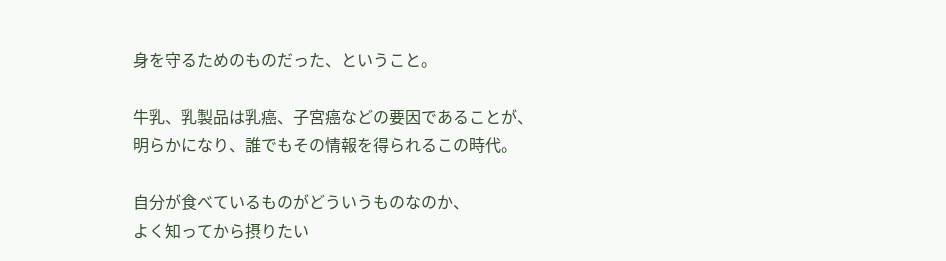身を守るためのものだった、ということ。

牛乳、乳製品は乳癌、子宮癌などの要因であることが、
明らかになり、誰でもその情報を得られるこの時代。

自分が食べているものがどういうものなのか、
よく知ってから摂りたい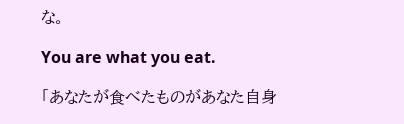な。

You are what you eat.

「あなたが食べたものがあなた自身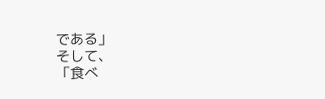である」
そして、
「食べ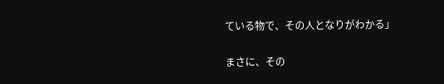ている物で、その人となりがわかる」

まさに、その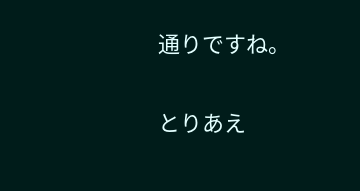通りですね。

とりあえ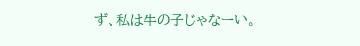ず、私は牛の子じゃなーい。